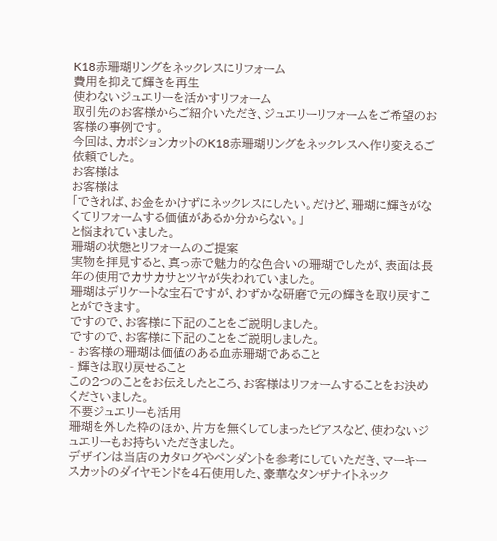K18赤珊瑚リングをネックレスにリフォーム
費用を抑えて輝きを再生
使わないジュエリーを活かすリフォーム
取引先のお客様からご紹介いただき、ジュエリーリフォームをご希望のお客様の事例です。
今回は、カボションカットのK18赤珊瑚リングをネックレスへ作り変えるご依頼でした。
お客様は
お客様は
「できれば、お金をかけずにネックレスにしたい。だけど、珊瑚に輝きがなくてリフォームする価値があるか分からない。」
と悩まれていました。
珊瑚の状態とリフォームのご提案
実物を拝見すると、真っ赤で魅力的な色合いの珊瑚でしたが、表面は長年の使用でカサカサとツヤが失われていました。
珊瑚はデリケートな宝石ですが、わずかな研磨で元の輝きを取り戻すことができます。
ですので、お客様に下記のことをご説明しました。
ですので、お客様に下記のことをご説明しました。
- お客様の珊瑚は価値のある血赤珊瑚であること
- 輝きは取り戻せること
この2つのことをお伝えしたところ、お客様はリフォームすることをお決めくださいました。
不要ジュエリーも活用
珊瑚を外した枠のほか、片方を無くしてしまったピアスなど、使わないジュエリーもお持ちいただきました。
デザインは当店のカタログやペンダントを参考にしていただき、マーキースカットのダイヤモンドを4石使用した、豪華なタンザナイトネック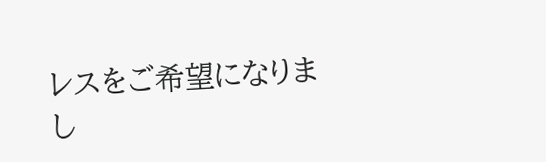レスをご希望になりまし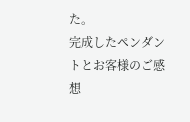た。
完成したペンダントとお客様のご感想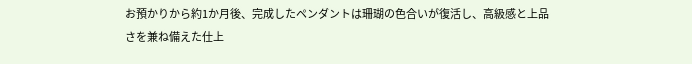お預かりから約1か月後、完成したペンダントは珊瑚の色合いが復活し、高級感と上品さを兼ね備えた仕上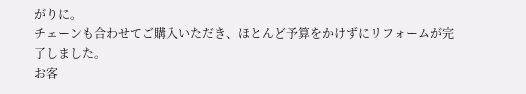がりに。
チェーンも合わせてご購入いただき、ほとんど予算をかけずにリフォームが完了しました。
お客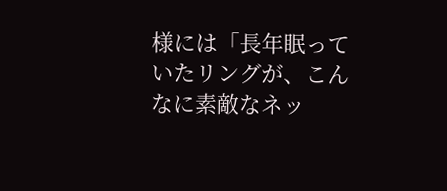様には「長年眠っていたリングが、こんなに素敵なネッ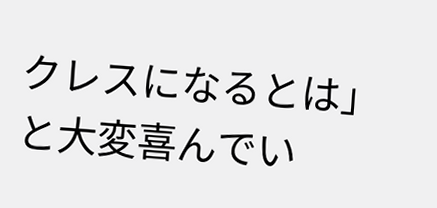クレスになるとは」と大変喜んでい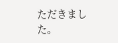ただきました。